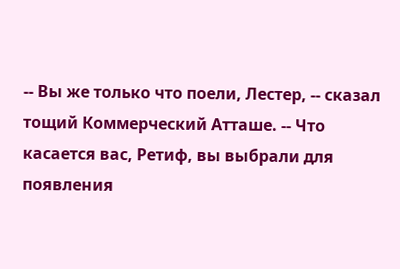-- Вы же только что поели, Лестер, -- сказал тощий Коммерческий Атташе. -- Что касается вас, Ретиф, вы выбрали для появления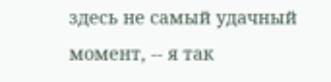здесь не самый удачный момент, -- я так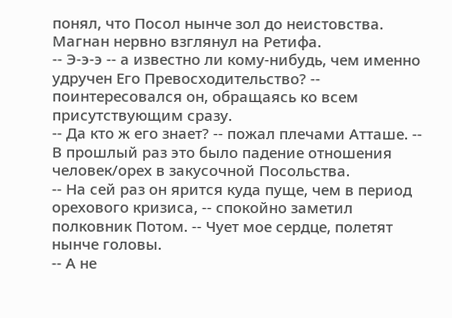понял, что Посол нынче зол до неистовства.
Магнан нервно взглянул на Ретифа.
-- Э-э-э -- а известно ли кому-нибудь, чем именно удручен Его Превосходительство? -- поинтересовался он, обращаясь ко всем присутствующим сразу.
-- Да кто ж его знает? -- пожал плечами Атташе. -- В прошлый раз это было падение отношения человек/орех в закусочной Посольства.
-- На сей раз он ярится куда пуще, чем в период орехового кризиса, -- спокойно заметил полковник Потом. -- Чует мое сердце, полетят нынче головы.
-- А не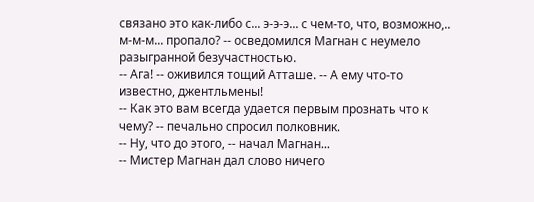связано это как-либо с... э-э-э... с чем-то, что, возможно,.. м-м-м... пропало? -- осведомился Магнан с неумело разыгранной безучастностью.
-- Ага! -- оживился тощий Атташе. -- А ему что-то известно, джентльмены!
-- Как это вам всегда удается первым прознать что к чему? -- печально спросил полковник.
-- Ну, что до этого, -- начал Магнан...
-- Мистер Магнан дал слово ничего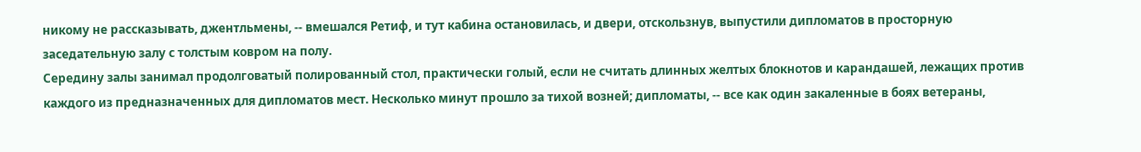никому не рассказывать, джентльмены, -- вмешался Ретиф, и тут кабина остановилась, и двери, отскользнув, выпустили дипломатов в просторную заседательную залу с толстым ковром на полу.
Середину залы занимал продолговатый полированный стол, практически голый, если не считать длинных желтых блокнотов и карандашей, лежащих против каждого из предназначенных для дипломатов мест. Несколько минут прошло за тихой возней; дипломаты, -- все как один закаленные в боях ветераны,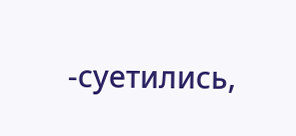-суетились,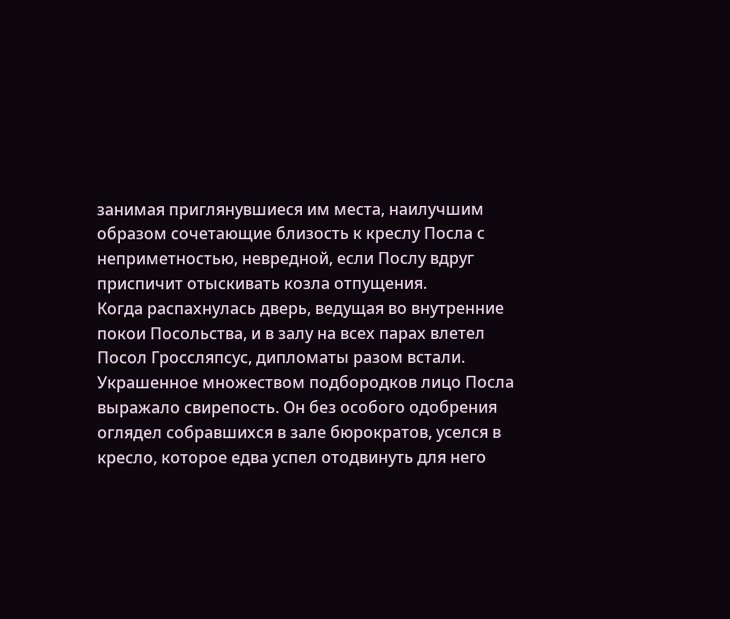занимая приглянувшиеся им места, наилучшим образом сочетающие близость к креслу Посла с неприметностью, невредной, если Послу вдруг приспичит отыскивать козла отпущения.
Когда распахнулась дверь, ведущая во внутренние покои Посольства, и в залу на всех парах влетел Посол Гроссляпсус, дипломаты разом встали. Украшенное множеством подбородков лицо Посла выражало свирепость. Он без особого одобрения оглядел собравшихся в зале бюрократов, уселся в кресло, которое едва успел отодвинуть для него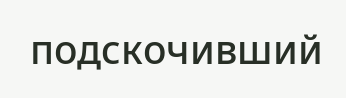подскочивший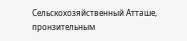Сельскохозяйственный Атташе, пронзительным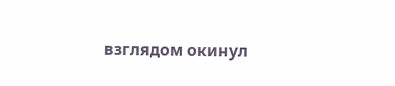взглядом окинул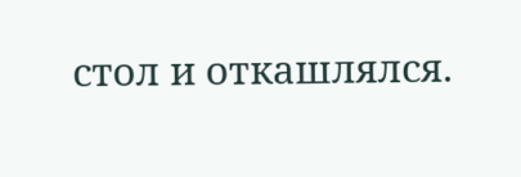стол и откашлялся.